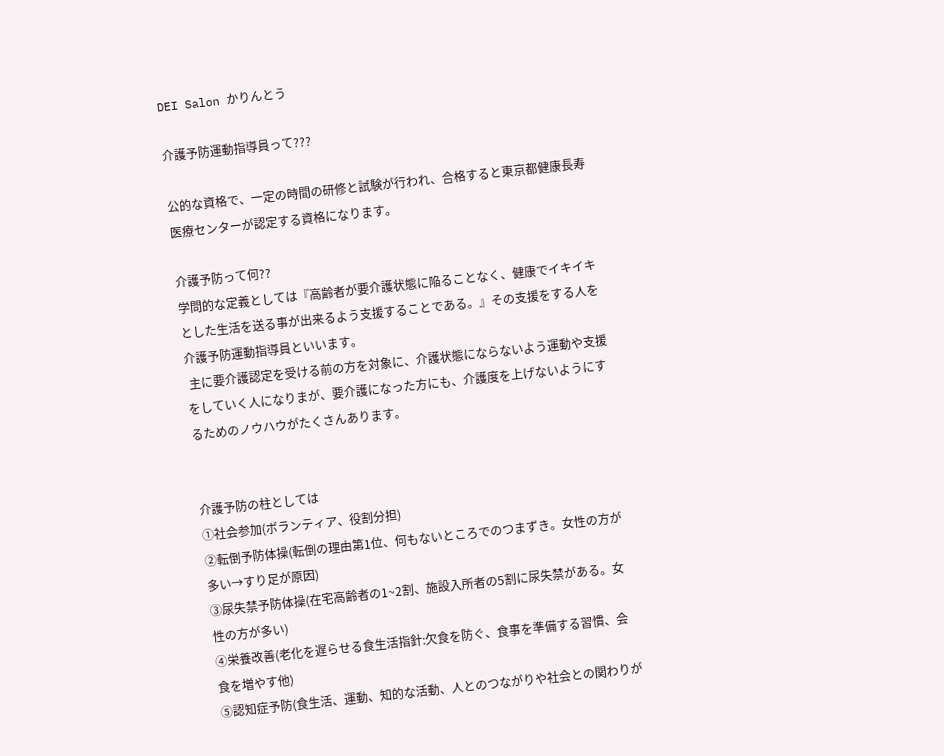DEI Salon かりんとう

介護予防運動指導員って???

公的な資格で、一定の時間の研修と試験が行われ、合格すると東京都健康長寿医療センターが認定する資格になります。

介護予防って何??
学問的な定義としては『高齢者が要介護状態に陥ることなく、健康でイキイキとした生活を送る事が出来るよう支援することである。』その支援をする人を介護予防運動指導員といいます。
 主に要介護認定を受ける前の方を対象に、介護状態にならないよう運動や支援をしていく人になりまが、要介護になった方にも、介護度を上げないようにするためのノウハウがたくさんあります。


介護予防の柱としては
①社会参加(ボランティア、役割分担)
②転倒予防体操(転倒の理由第1位、何もないところでのつまずき。女性の方が多い→すり足が原因)
③尿失禁予防体操(在宅高齢者の1~2割、施設入所者の5割に尿失禁がある。女性の方が多い)
④栄養改善(老化を遅らせる食生活指針:欠食を防ぐ、食事を準備する習慣、会食を増やす他)
⑤認知症予防(食生活、運動、知的な活動、人とのつながりや社会との関わりが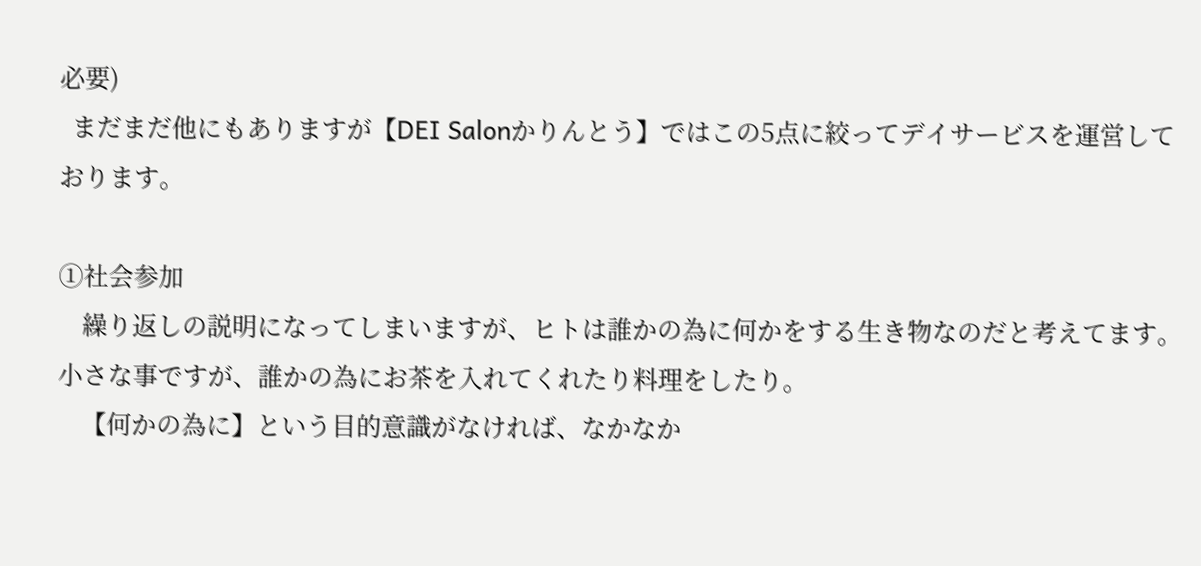必要)
  まだまだ他にもありますが【DEI Salonかりんとう】ではこの5点に絞ってデイサービスを運営しております。

①社会参加
    繰り返しの説明になってしまいますが、ヒトは誰かの為に何かをする生き物なのだと考えてます。小さな事ですが、誰かの為にお茶を入れてくれたり料理をしたり。
    【何かの為に】という目的意識がなければ、なかなか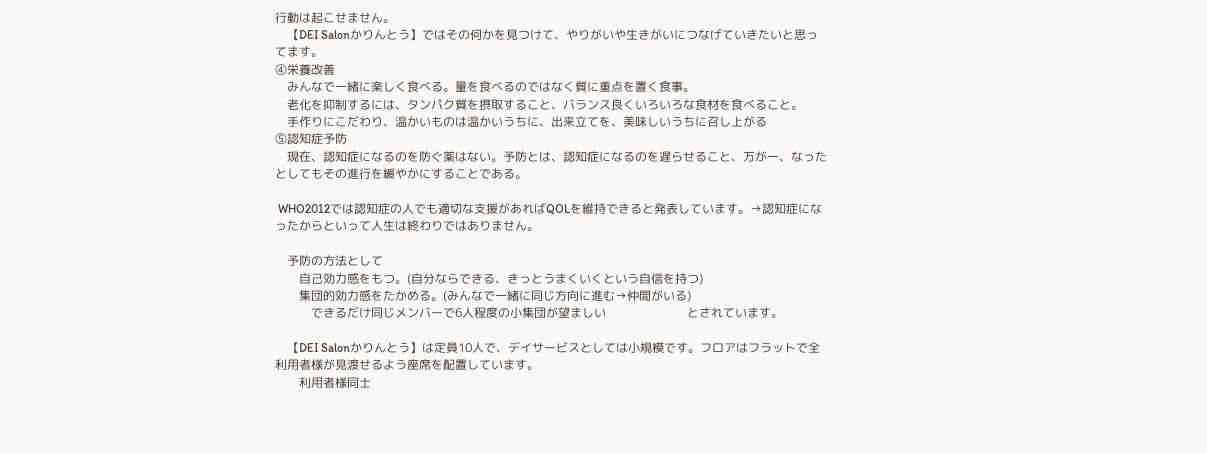行動は起こせません。
    【DEI Salonかりんとう】ではその何かを見つけて、やりがいや生きがいにつなげていきたいと思ってます。
④栄養改善
    みんなで一緒に楽しく食べる。量を食べるのではなく質に重点を置く食事。
    老化を抑制するには、タンパク質を摂取すること、バランス良くいろいろな食材を食べること。
    手作りにこだわり、温かいものは温かいうちに、出来立てを、美味しいうちに召し上がる
⑤認知症予防
    現在、認知症になるのを防ぐ薬はない。予防とは、認知症になるのを遅らせること、万が一、なったとしてもその進行を緩やかにすることである。

 WHO2012では認知症の人でも適切な支援があればQOLを維持できると発表しています。→認知症になったからといって人生は終わりではありません。

    予防の方法として
        自己効力感をもつ。(自分ならできる、きっとうまくいくという自信を持つ)
        集団的効力感をたかめる。(みんなで一緒に同じ方向に進む→仲間がいる)
            できるだけ同じメンバーで6人程度の小集団が望ましい                           とされています。

    【DEI Salonかりんとう】は定員10人で、デイサービスとしては小規模です。フロアはフラットで全利用者様が見渡せるよう座席を配置しています。
        利用者様同士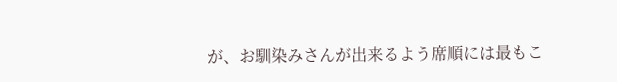が、お馴染みさんが出来るよう席順には最もこ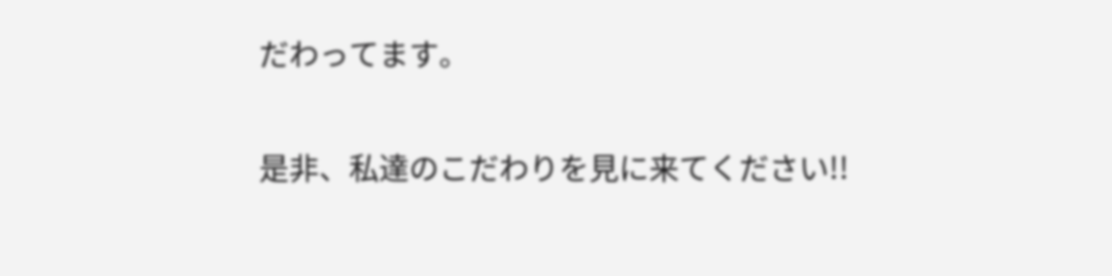だわってます。

是非、私達のこだわりを見に来てください!!